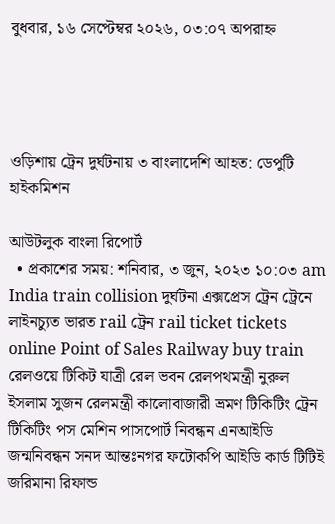বুধবার, ১৬ সেপ্টেম্বর ২০২৬, ০৩:০৭ অপরাহ্ন




ওড়িশায় ট্রেন দুর্ঘটনায় ৩ বাংলাদেশি আহত: ডেপুটি হাইকমিশন

আউটলুক বাংলা রিপোর্ট
  • প্রকাশের সময়: শনিবার, ৩ জুন, ২০২৩ ১০:০৩ am
India train collision দুর্ঘটনা এক্সপ্রেস ট্রেন ট্রেনে লাইনচ্যুত ভারত rail ট্রেন rail ticket tickets online Point of Sales Railway buy train রেলওয়ে টিকিট যাত্রী রেল ভবন রেলপথমন্ত্রী নুরুল ইসলাম সুজন রেলমন্ত্রী কালোবাজারী ভ্রমণ টিকিটিং ট্রেন টিকিটিং পস মেশিন পাসপোর্ট নিবন্ধন এনআইডি জন্মনিবন্ধন সনদ আন্তঃনগর ফটোকপি আইডি কার্ড টিটিই জরিমানা রিফান্ড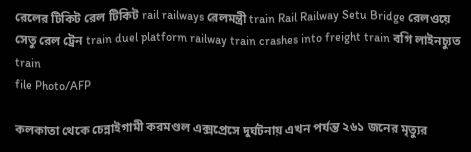রেলের টিকিট রেল টিকিট rail railways রেলমন্ত্রী train Rail Railway Setu Bridge রেলওয়ে সেতু রেল ট্রেন train duel platform railway train crashes into freight train বগি লাইনচ্যুত train
file Photo/AFP

কলকাতা থেকে চেন্নাইগামী করমণ্ডল এক্সপ্রেসে দুর্ঘটনায় এখন পর্যন্ত ২৬১ জনের মৃত্যুর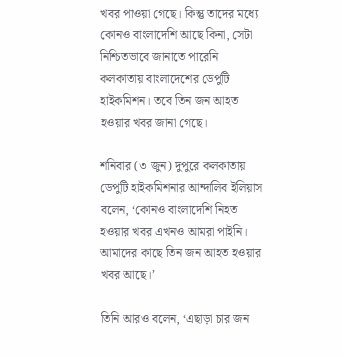খবর পাওয়া গেছে। কিন্তু তাদের মধ্যে কোনও বাংলাদেশি আছে কিনা, সেটা নিশ্চিতভাবে জানাতে পারেনি কলকাতায় বাংলাদেশের ডেপুটি হাইকমিশন। তবে তিন জন আহত হওয়ার খবর জানা গেছে।

শনিবার (৩ জুন) দুপুরে কলকাতায় ডেপুটি হাইকমিশনার আন্দালিব ইলিয়াস বলেন, ‘কোনও বাংলাদেশি নিহত হওয়ার খবর এখনও আমরা পাইনি। আমাদের কাছে তিন জন আহত হওয়ার খবর আছে।’

তিনি আরও বলেন, ‘এছাড়া চার জন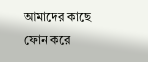আমাদের কাছে ফোন করে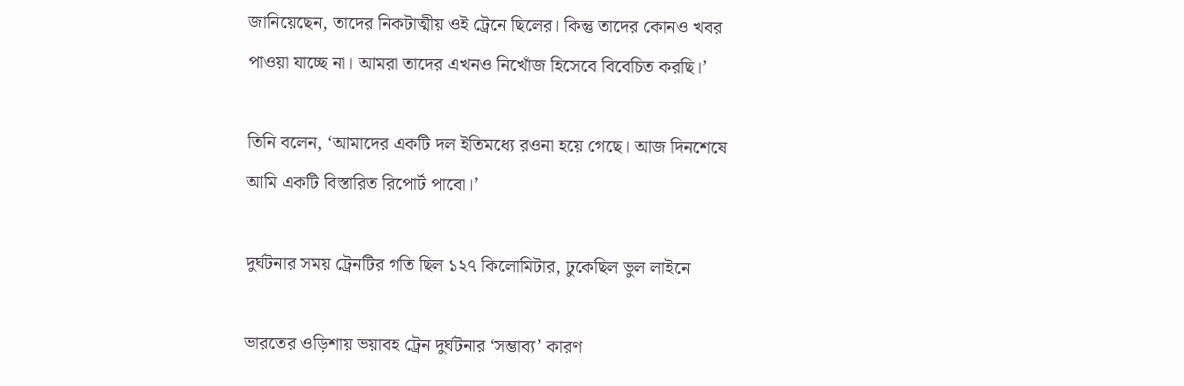জানিয়েছেন, তাদের নিকটাত্মীয় ওই ট্রেনে ছিলের। কিন্তু তাদের কোনও খবর পাওয়া যাচ্ছে না। আমরা তাদের এখনও নিখোঁজ হিসেবে বিবেচিত করছি।’

তিনি বলেন, ‘আমাদের একটি দল ইতিমধ্যে রওনা হয়ে গেছে। আজ দিনশেষে আমি একটি বিস্তারিত রিপোর্ট পাবো।’

দুর্ঘটনার সময় ট্রেনটির গতি ছিল ১২৭ কিলোমিটার, ঢুকেছিল ভুল লাইনে

ভারতের ওড়িশায় ভয়াবহ ট্রেন দুর্ঘটনার ‘সম্ভাব্য’ কারণ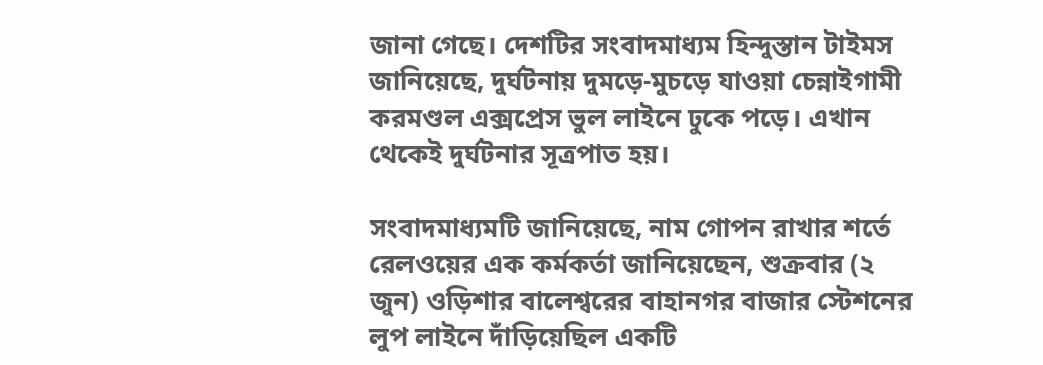জানা গেছে। দেশটির সংবাদমাধ্যম হিন্দুস্তান টাইমস জানিয়েছে, দুর্ঘটনায় দুমড়ে-মুচড়ে যাওয়া চেন্নাইগামী করমণ্ডল এক্সপ্রেস ভুল লাইনে ঢুকে পড়ে। এখান থেকেই দুর্ঘটনার সূত্রপাত হয়।

সংবাদমাধ্যমটি জানিয়েছে, নাম গোপন রাখার শর্তে রেলওয়ের এক কর্মকর্তা জানিয়েছেন, শুক্রবার (২ জুন) ওড়িশার বালেশ্বরের বাহানগর বাজার স্টেশনের লুপ লাইনে দাঁড়িয়েছিল একটি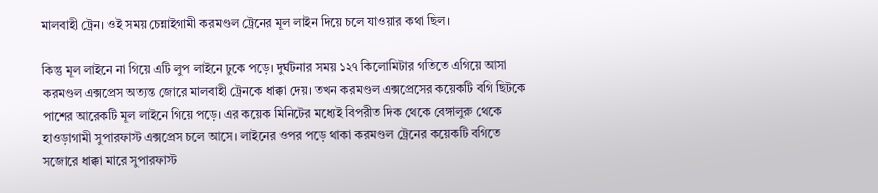মালবাহী ট্রেন। ওই সময় চেন্নাইগামী করমণ্ডল ট্রেনের মূল লাইন দিয়ে চলে যাওয়ার কথা ছিল।

কিন্তু মূল লাইনে না গিয়ে এটি লুপ লাইনে ঢুকে পড়ে। দুর্ঘটনার সময় ১২৭ কিলোমিটার গতিতে এগিয়ে আসা করমণ্ডল এক্সপ্রেস অত্যন্ত জোরে মালবাহী ট্রেনকে ধাক্কা দেয়। তখন করমণ্ডল এক্সপ্রেসের কয়েকটি বগি ছিটকে পাশের আরেকটি মূল লাইনে গিয়ে পড়ে। এর কয়েক মিনিটের মধ্যেই বিপরীত দিক থেকে বেঙ্গালুরু থেকে হাওড়াগামী সুপারফাস্ট এক্সপ্রেস চলে আসে। লাইনের ওপর পড়ে থাকা করমণ্ডল ট্রেনের কয়েকটি বগিতে সজোরে ধাক্কা মারে সুপারফাস্ট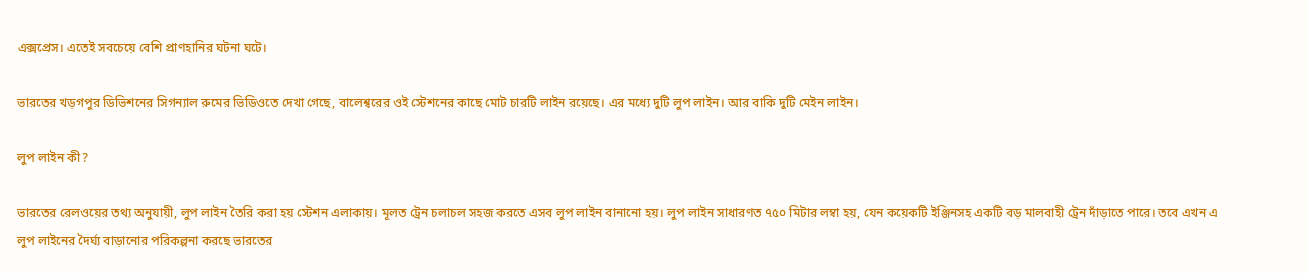এক্সপ্রেস। এতেই সবচেয়ে বেশি প্রাণহানির ঘটনা ঘটে।

ভারতের খড়গপুর ডিভিশনের সিগন্যাল রুমের ভিডিওতে দেখা গেছে, বালেশ্বরের ওই স্টেশনের কাছে মোট চারটি লাইন রয়েছে। এর মধ্যে দুটি লুপ লাইন। আর বাকি দুটি মেইন লাইন।

লুপ লাইন কী?

ভারতের রেলওয়ের তথ্য অনুযায়ী, লুপ লাইন তৈরি করা হয় স্টেশন এলাকায়। মূলত ট্রেন চলাচল সহজ করতে এসব লুপ লাইন বানানো হয়। লুপ লাইন সাধারণত ৭৫০ মিটার লম্বা হয়, যেন কয়েকটি ইঞ্জিনসহ একটি বড় মালবাহী ট্রেন দাঁড়াতে পারে। তবে এখন এ লুপ লাইনের দৈর্ঘ্য বাড়ানোর পরিকল্পনা করছে ভারতের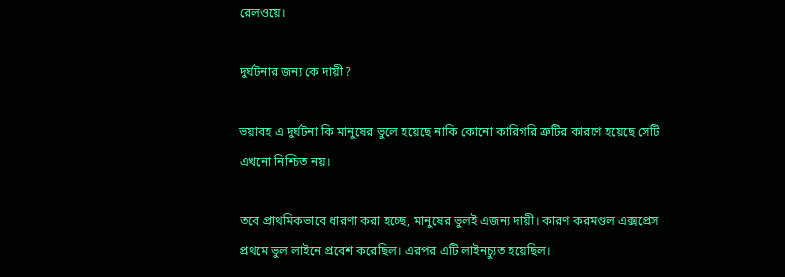রেলওয়ে।

দুর্ঘটনার জন্য কে দায়ী?

ভয়াবহ এ দুর্ঘটনা কি মানুষের ভুলে হয়েছে নাকি কোনো কারিগরি ত্রুটির কারণে হয়েছে সেটি এখনো নিশ্চিত নয়।

তবে প্রাথমিকভাবে ধারণা করা হচ্ছে, মানুষের ভুলই এজন্য দায়ী। কারণ করমণ্ডল এক্সপ্রেস প্রথমে ভুল লাইনে প্রবেশ করেছিল। এরপর এটি লাইনচ্যুত হয়েছিল।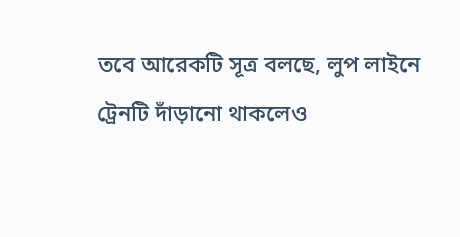তবে আরেকটি সূত্র বলছে, লুপ লাইনে ট্রেনটি দাঁড়ানো থাকলেও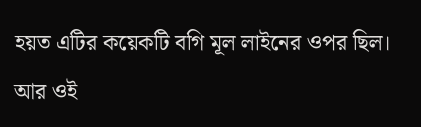হয়ত এটির কয়েকটি বগি মূল লাইনের ওপর ছিল। আর ওই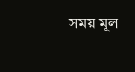সময় মূল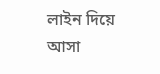লাইন দিয়ে আসা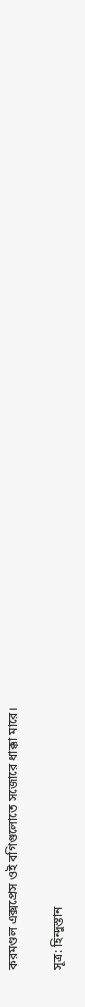করমণ্ডল এক্সপ্রেস ওই বগিগুলোতে সজোরে ধাক্কা মারে।

সূত্র: হিন্দুস্তান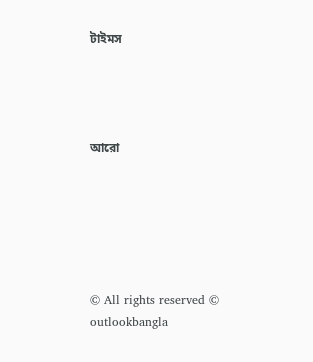টাইমস




আরো






© All rights reserved © outlookbangla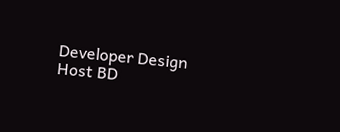Developer Design Host BD